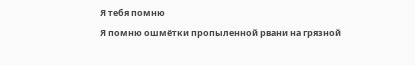Я тебя помню
Я помню ошмётки пропыленной рвани на грязной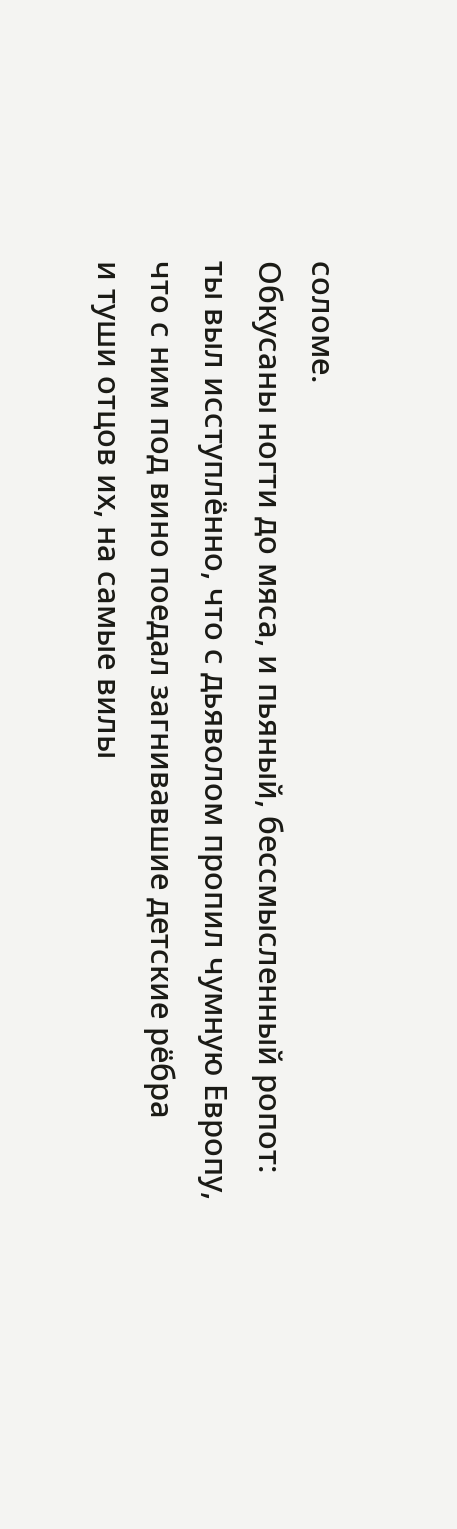соломе.
Обкусаны ногти до мяса, и пьяный, бессмысленный ропот:
ты выл исступлённо, что с дьяволом пропил чумную Европу,
что с ним под вино поедал загнивавшие детские рёбра
и туши отцов их, на самые вилы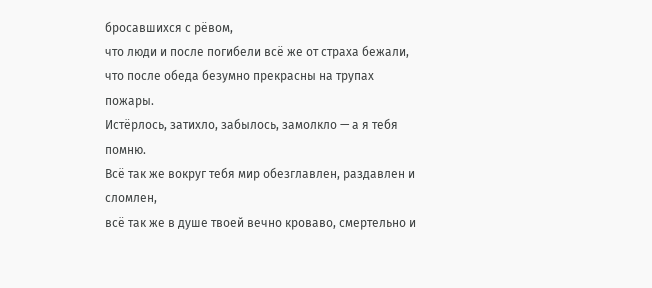бросавшихся с рёвом,
что люди и после погибели всё же от страха бежали,
что после обеда безумно прекрасны на трупах пожары.
Истёрлось, затихло, забылось, замолкло — а я тебя помню.
Всё так же вокруг тебя мир обезглавлен, раздавлен и сломлен,
всё так же в душе твоей вечно кроваво, смертельно и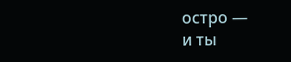остро —
и ты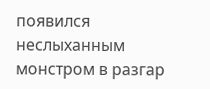появился неслыханным монстром в разгар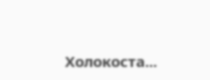Холокоста...